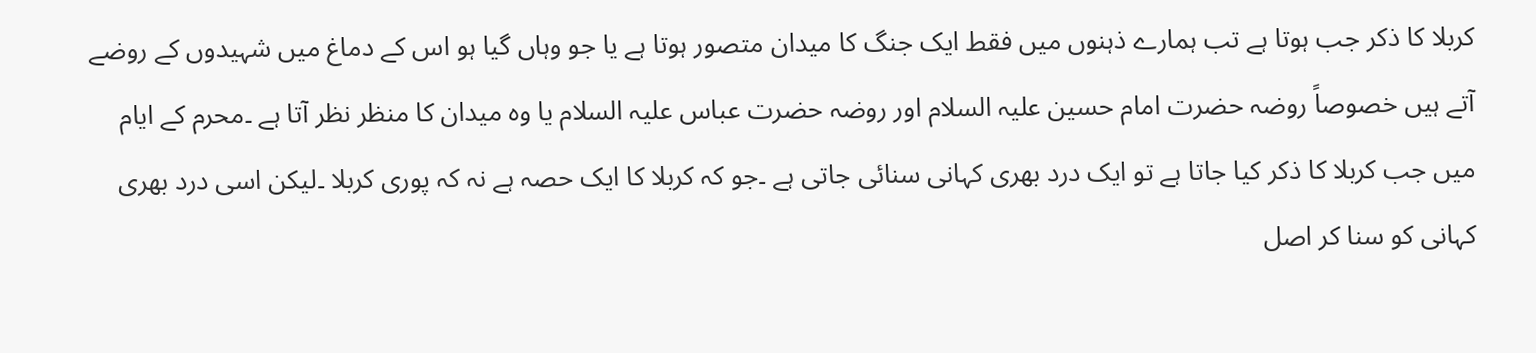کربلا کا ذکر جب ہوتا ہے تب ہمارے ذہنوں میں فقط ایک جنگ کا میدان متصور ہوتا ہے یا جو وہاں گیا ہو اس کے دماغ میں شہیدوں کے روضے آتے ہیں خصوصاً روضہ حضرت امام حسین علیہ السلام اور روضہ حضرت عباس علیہ السلام یا وہ میدان کا منظر نظر آتا ہے ۔محرم کے ایام میں جب کربلا کا ذکر کیا جاتا ہے تو ایک درد بھری کہانی سنائی جاتی ہے ۔جو کہ کربلا کا ایک حصہ ہے نہ کہ پوری کربلا ۔لیکن اسی درد بھری کہانی کو سنا کر اصل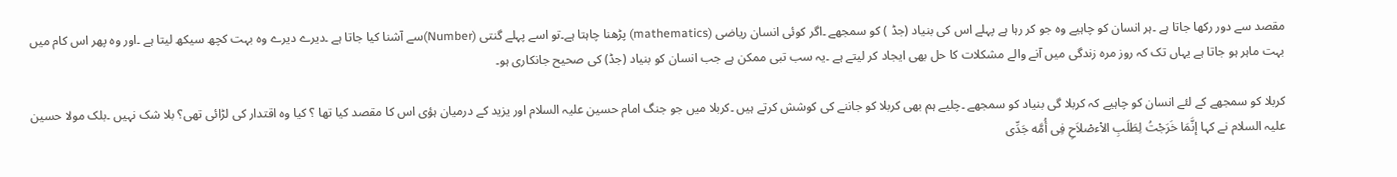مقصد سے دور رکھا جاتا ہے ۔ہر انسان کو چاہیے وہ جو کر رہا ہے پہلے اس کی بنیاد (جڈ ) کو سمجھے ۔اگر کوئی انسان ریاضی (mathematics) پڑھنا چاہتا ہے۔تو اسے پہلے گنتی (Number)سے آشنا کیا جاتا ہے ۔دیرے دیرے وہ بہت کچھ سیکھ لیتا ہے ۔اور وہ پھر اس کام میں بہت ماہر ہو جاتا ہے یہاں تک کہ روز مرہ زندگی میں آنے والے مشکلات کا حل بھی ایجاد کر لیتے ہے ۔یہ سب تبی ممکن ہے جب انسان کو بنیاد (جڈ) کی صحیح جانکاری ہو۔

کربلا کو سمجھے کے لئے انسان کو چاہیے کہ کربلا گی بنیاد کو سمجھے ۔چلیے ہم بھی کربلا کو جاننے کی کوشش کرتے ہیں ۔کربلا میں جو جنگ امام حسین علیہ السلام اور یزید کے درمیان ہؤی اس کا مقصد کیا تھا ؟ کیا وہ اقتدار کی لڑائی تھی؟ بلا شک نہیں ۔بلک مولا حسین علیہ السلام نے کہا إنَّمَا خَرَجْتُ لِطَلَبِ الاْءصْلاَحِ فِی أُمَّه جَدِّی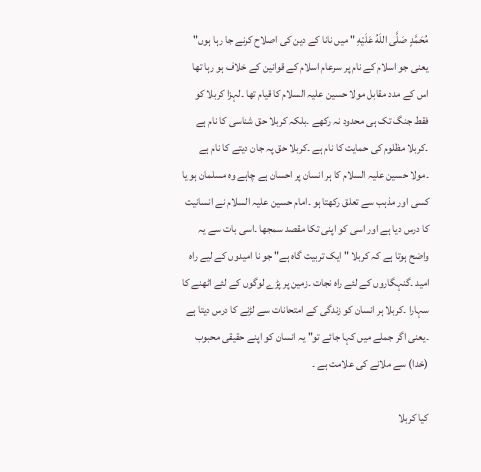مُحَمَّدٍ صَلَّی اللَهُ عَلَیْهِ " میں نانا کے دین کی اصلاح کرنے جا رہا ہوں" یعنی جو اسلام کے نام پر سرعام اسلام کے قوانین کے خلاف ہو رہا تھا اس کے مدد مقابل مولا حسین علیہ السلام کا قیام تھا ۔لہزا کربلا کو فقط جنگ تک ہی محدود نہ رکھے ۔بلکہ کربلا حق شناسی کا نام ہے ۔کربلا مظلوم کی حمایت کا نام ہے ۔کربلا حق پہ جان دیتے کا نام ہے ۔مولا حسین علیہ السلام کا ہر انسان پر احسان ہے چاہے وہ مسلمان ہو یا کسی اور مذہب سے تعلق رکھتا ہو ۔امام حسین علیہ السلام نے انسانیت کا درس دیا ہے اور اسی کو اپنی تکا مقصد سمجھا ۔اسی بات سے یہ واضح ہوتا ہے کہ کربلا " ایک تربیت گاہ ہے" جو نا امیدوں کے لیے راہ امید ۔گنہگاروں کے لئے راہ نجات ۔زمین پر پڑے لوگوں کے لئے اٹھنے کا سہارا ۔کربلا ہر انسان کو زندگی کے امتحانات سے لڑنے کا درس دیتا ہے ۔یعنی اگر جملے میں کہا جائے تو" یہ انسان کو اپنے حقیقی محبوب (خدا) سے ملانے کی علامت ہے ۔

کیا کربلا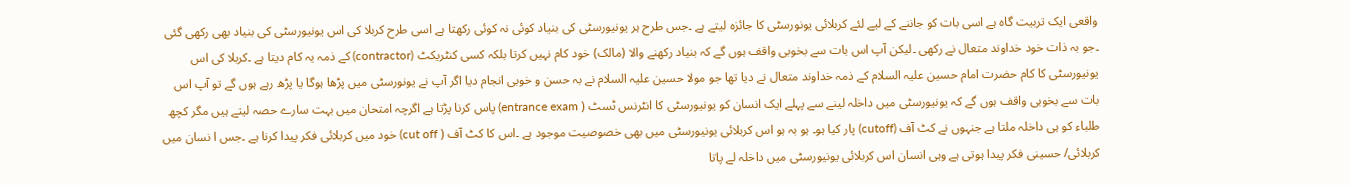واقعی ایک تربیت گاہ ہے اسی بات کو جاننے کے لیے لئے کربلائی یونورسٹی کا جائزہ لیتے ہے ۔جس طرح ہر یونیورسٹی کی بنیاد کوئی نہ کوئی رکھتا ہے اسی طرح کربلا کی اس یونیورسٹی کی بنیاد بھی رکھی گئی ۔جو بہ ذات خود خداوند متعال نے رکھی ۔لیکن آپ اس بات سے بخوبی واقف ہوں گے کہ بنیاد رکھنے والا (مالک) خود کام نہیں کرتا بلکہ کسی کنٹریکٹ (contractor) کے ذمہ یہ کام دیتا ہے ۔کربلا کی اس یونیورسٹی کا کام حضرت امام حسین علیہ السلام کے ذمہ خداوند متعال نے دیا تھا جو مولا حسین علیہ السلام نے بہ حسن و خوبی انجام دیا اگر آپ نے یونورسٹی میں پڑھا ہوگا یا پڑھ رہے ہوں گے تو آپ اس بات سے بخوبی واقف ہوں گے کہ یونیورسٹی میں داخلہ لینے سے پہلے ایک انسان کو یونیورسٹی کا انٹرنس ٹسٹ ( entrance exam) پاس کرنا پڑتا ہے اگرچہ امتحان میں بہت سارے حصہ لیتے ہیں مگر کچھ طلباء کو ہی داخلہ ملتا ہے جنہوں نے کٹ آف (cutoff) پار کیا ہو۔ ‌ہو بہ ہو اس کربلائی یونیورسٹی میں بھی خصوصیت موجود ہے ۔اس کا کٹ آف ( cut off) خود میں کربلائی فکر پیدا کرنا ہے ۔جس ا نسان میں کربلائی/ حسینی فکر پیدا ہوتی ہے وہی انسان اس کربلائی یونیورسٹی میں داخلہ لے پاتا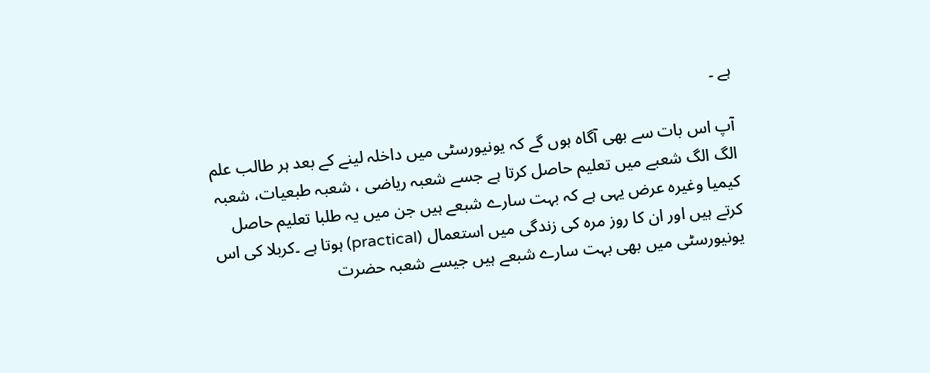ہے ۔

آپ اس بات سے بھی آگاہ ہوں گے کہ یونیورسٹی میں داخلہ لینے کے بعد ہر طالب علم الگ الگ شعبے میں تعلیم حاصل کرتا ہے جسے شعبہ ریاضی ، شعبہ طبعیات، شعبہ کیمیا وغیرہ عرض یہی ہے کہ بہت سارے شبعے ہیں جن میں یہ طلبا تعلیم حاصل کرتے ہیں اور ان کا روز مرہ کی زندگی میں استعمال (practical) ہوتا ہے ۔کربلا کی اس یونیورسٹی میں بھی بہت سارے شبعے ہیں جیسے شعبہ حضرت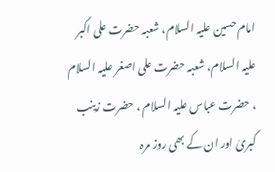امام حسین علیہ السلام، شعبہ حضرت علی اکبر علیہ السلام، شعبہ حضرت علی اصغر علیہ السلام ، حضرت عباس علیہ السلام ، حضرت زینب کبریٰ اور ان کے بھی روز مرہ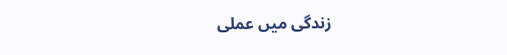زندگی میں عملی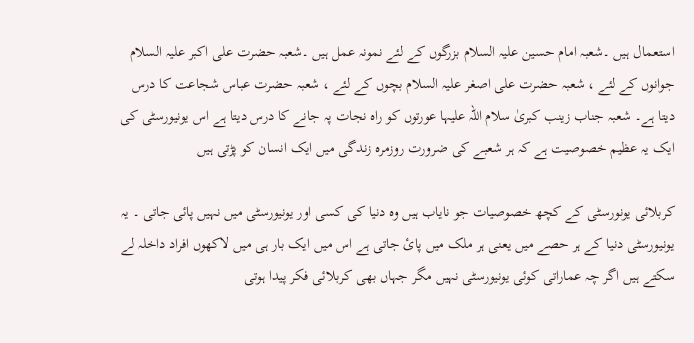استعمال ہیں ۔شعبہ امام حسین علیہ السلام بزرگوں کے لئے نمونہ عمل ہیں ۔شعبہ حضرت علی اکبر علیہ السلام جوانوں کے لئے ، شعبہ حضرت علی اصغر علیہ السلام بچوں کے لئے ، شعبہ حضرت عباس شجاعت کا درس دیتا ہے۔ شعبہ جناب زینب کبریٰ سلام اللہ علیہا عورتوں کو راہ نجات پہ جانے کا درس دیتا ہے اس یونیورسٹی کی ایک یہ عظیم خصوصیت ہے کہ ہر شعبے کی ضرورت روزمرہ زندگی میں ایک انسان کو پڑتی ہیں

کربلائی یونورسٹی کے کچھ خصوصیات جو نایاب ہیں وہ دنیا کی کسی اور یونیورسٹی میں نہیں پائی جاتی ۔ یہ یونیورسٹی دنیا کے ہر حصے میں یعنی ہر ملک میں پائ جاتی ہے اس میں ایک بار ہی میں لاکھوں افراد داخلہ لے سکتے ہیں اگر چہ عماراتی کوئی یونیورسٹی نہیں مگر جہاں بھی کربلائی فکر پیدا ہوتی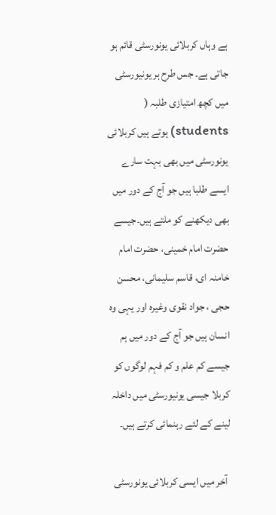ہے وہاں کربلائی یونورسٹی قائم ہو جاتی ہے۔ جس طرح ہر یونیورسٹی میں کچھ امتیازی طلبہ ( students) ہوتے ہیں کربلائی یونورسٹی میں بھی بہت سارے ایسے طلبا ہیں جو آج کے دور میں بھی دیکھنے کو ملتے ہیں۔جیسے حضرت امام خمینی، حضرت امام خامنہ ای، قاسم سلیمانی، محسن حجی ، جواد نقوی وغیرہ اور یہی وہ انسان ہیں جو آج کے دور میں ہم جیسے کم علم و کم فہم لوگوں کو کربلا جیسی یونیورسٹی میں داخلہ لینے کے لئے رہنمائی کرتے ہیں۔

 آخر میں ایسی کربلائی یونورسٹی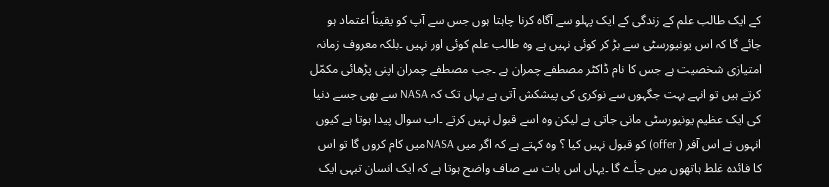کے ایک طالب علم کے زندگی کے ایک پہلو سے آگاہ کرنا چاہتا ہوں جس سے آپ کو یقیناً اعتماد ہو جائے گا کہ اس یونیورسٹی سے بڑ کر کوئی نہیں ہے وہ طالب علم کوئی اور نہیں ۔بلکہ معروف زمانہ امتیازی شخصیت ہے جس کا نام ڈاکٹر مصطفے چمران ہے ۔جب مصطفے چمران اپنی پڑھائی مکمّل کرتے ہیں تو انہے بہت جگہوں سے نوکری کی پیشکش آتی ہے یہاں تک کہ NASA سے بھی جسے دنیا کی ایک عظیم یونیورسٹی مانی جاتی ہے لیکن وہ اسے قبول نہیں کرتے ۔اب سوال پیدا ہوتا ہے کیوں انہوں نے اس آفر ( offer) کو قبول نہیں کیا ؟ وہ کہتے ہے کہ اگر میں NASAمیں کام کروں گا تو اس کا فائدہ غلط ہاتھوں میں جأے گا ۔یہاں اس بات سے صاف واضح ہوتا ہے کہ ایک انسان تبہی ایک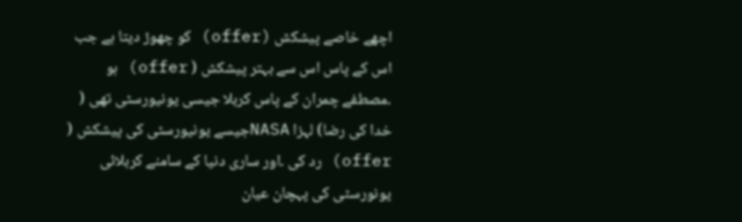اچھے خاصے پیشکش (offer) کو چھوڑ دیتا ہے جب اس کے پاس اس سے بہتر پیشکش ( offer) ہو ۔مصطفے چمران کے پاس کربلا جیسی یونیورسٹی تھی ( خدا کی رضا) لہزا NASAجیسے یونیورسٹی کی پیشکش ( offer) رد کی ۔اور ساری دنیا کے سامنے کربلائی یونورسٹی کی پہچان عیان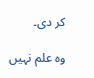کر دی۔

وہ علم نہیں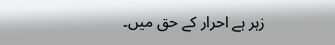زہر ہے احرار کے حق میں۔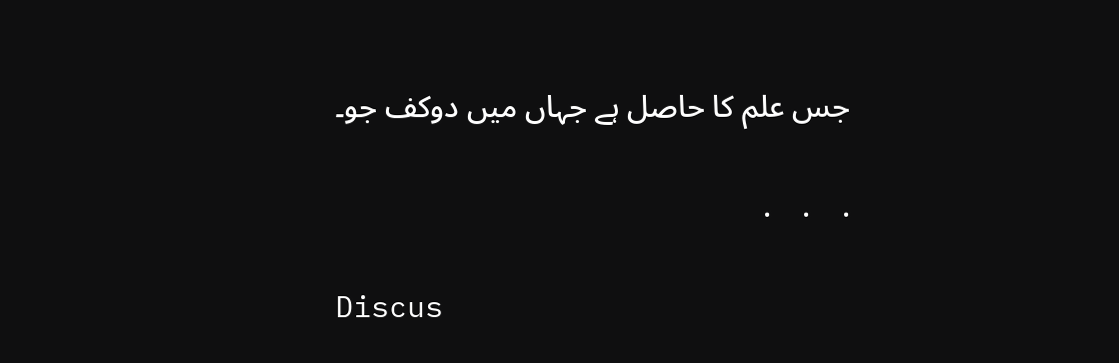جس علم کا حاصل ہے جہاں میں دوکف جو۔

.    .    .

Discus